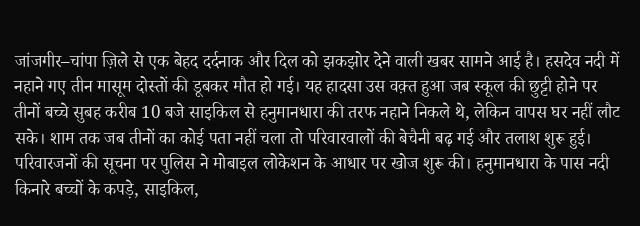जांजगीर–चांपा ज़िले से एक बेहद दर्दनाक और दिल को झकझोर देने वाली खबर सामने आई है। हसदेव नदी में नहाने गए तीन मासूम दोस्तों की डूबकर मौत हो गई। यह हादसा उस वक़्त हुआ जब स्कूल की छुट्टी होने पर तीनों बच्चे सुबह करीब 10 बजे साइकिल से हनुमानधारा की तरफ नहाने निकले थे, लेकिन वापस घर नहीं लौट सके। शाम तक जब तीनों का कोई पता नहीं चला तो परिवारवालों की बेचैनी बढ़ गई और तलाश शुरू हुई।
परिवारजनों की सूचना पर पुलिस ने मोबाइल लोकेशन के आधार पर खोज शुरू की। हनुमानधारा के पास नदी किनारे बच्चों के कपड़े, साइकिल,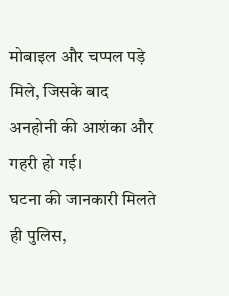मोबाइल और चप्पल पड़े मिले, जिसके बाद अनहोनी की आशंका और गहरी हो गई।
घटना की जानकारी मिलते ही पुलिस,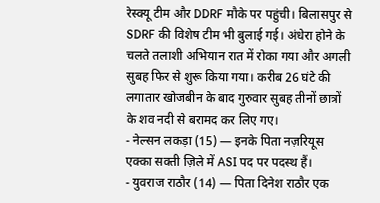रेस्क्यू टीम और DDRF मौके पर पहुंची। बिलासपुर से SDRF की विशेष टीम भी बुलाई गई। अंधेरा होने के चलते तलाशी अभियान रात में रोका गया और अगली सुबह फिर से शुरू किया गया। करीब 26 घंटे की लगातार खोजबीन के बाद गुरुवार सुबह तीनों छात्रों के शव नदी से बरामद कर लिए गए।
- नेल्सन लकड़ा (15) — इनके पिता नज़रियूस एक्का सक्ती ज़िले में ASI पद पर पदस्थ हैं।
- युवराज राठौर (14) — पिता दिनेश राठौर एक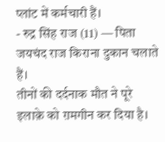प्लांट में कर्मचारी हैं।
- रुद्र सिंह राज (11) — पिता जयचंद राज किराना दुकान चलाते हैं।
तीनों की दर्दनाक मौत ने पूरे इलाक़े को ग़मगीन कर दिया है।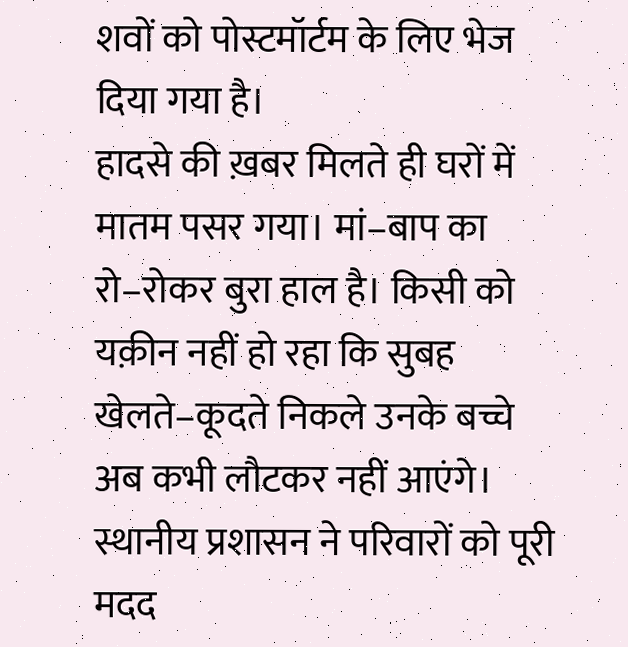शवों को पोस्टमॉर्टम के लिए भेज दिया गया है।
हादसे की ख़बर मिलते ही घरों में मातम पसर गया। मां–बाप का रो–रोकर बुरा हाल है। किसी को यक़ीन नहीं हो रहा कि सुबह खेलते–कूदते निकले उनके बच्चे अब कभी लौटकर नहीं आएंगे।
स्थानीय प्रशासन ने परिवारों को पूरी मदद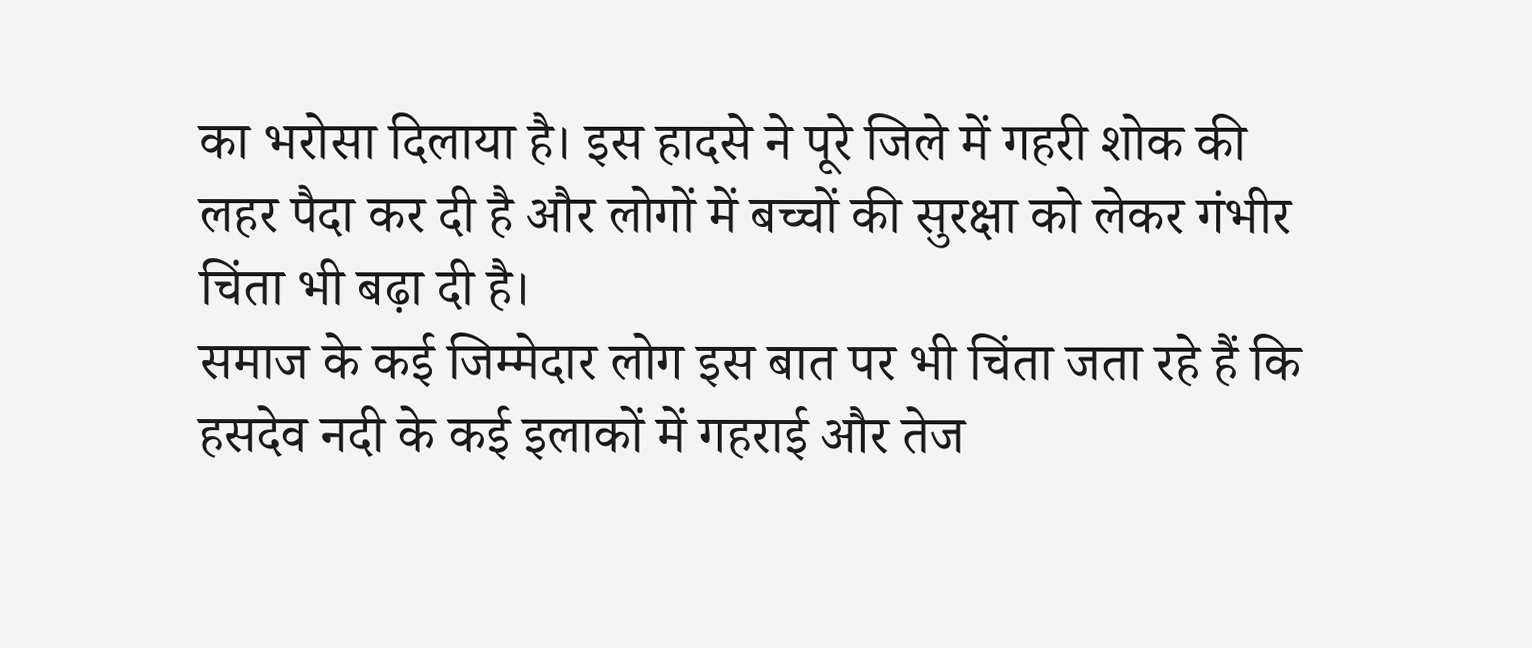का भरोसा दिलाया है। इस हादसे ने पूरे जिले में गहरी शोक की लहर पैदा कर दी है और लोगों में बच्चों की सुरक्षा को लेकर गंभीर चिंता भी बढ़ा दी है।
समाज के कई जिम्मेदार लोग इस बात पर भी चिंता जता रहे हैं कि हसदेव नदी के कई इलाकों में गहराई और तेज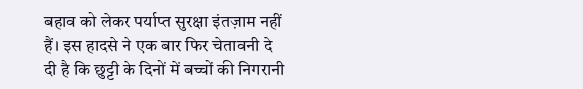बहाव को लेकर पर्याप्त सुरक्षा इंतज़ाम नहीं हैं। इस हादसे ने एक बार फिर चेतावनी दे दी है कि छुट्टी के दिनों में बच्चों की निगरानी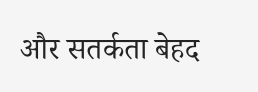और सतर्कता बेहद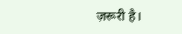ज़रूरी है।